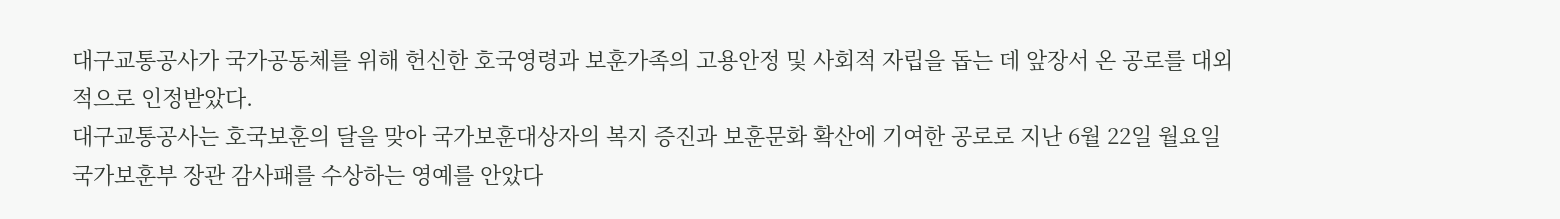대구교통공사가 국가공동체를 위해 헌신한 호국영령과 보훈가족의 고용안정 및 사회적 자립을 돕는 데 앞장서 온 공로를 대외적으로 인정받았다.
대구교통공사는 호국보훈의 달을 맞아 국가보훈대상자의 복지 증진과 보훈문화 확산에 기여한 공로로 지난 6월 22일 월요일 국가보훈부 장관 감사패를 수상하는 영예를 안았다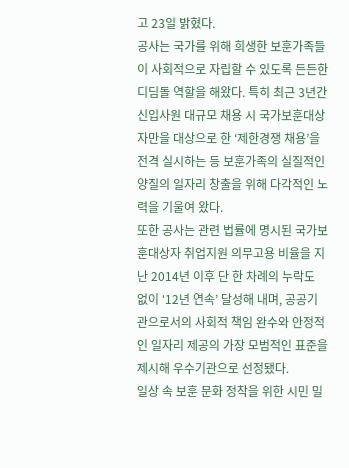고 23일 밝혔다.
공사는 국가를 위해 희생한 보훈가족들이 사회적으로 자립할 수 있도록 든든한 디딤돌 역할을 해왔다. 특히 최근 3년간 신입사원 대규모 채용 시 국가보훈대상자만을 대상으로 한 ‘제한경쟁 채용’을 전격 실시하는 등 보훈가족의 실질적인 양질의 일자리 창출을 위해 다각적인 노력을 기울여 왔다.
또한 공사는 관련 법률에 명시된 국가보훈대상자 취업지원 의무고용 비율을 지난 2014년 이후 단 한 차례의 누락도 없이 ‘12년 연속’ 달성해 내며, 공공기관으로서의 사회적 책임 완수와 안정적인 일자리 제공의 가장 모범적인 표준을 제시해 우수기관으로 선정됐다.
일상 속 보훈 문화 정착을 위한 시민 밀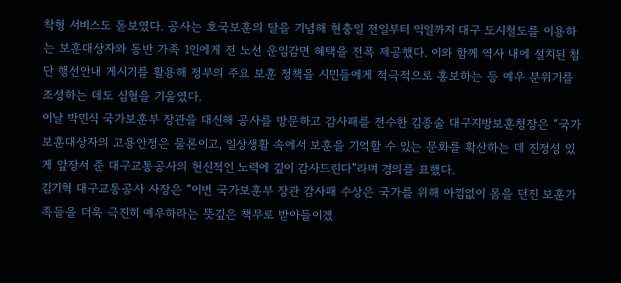착형 서비스도 돋보였다. 공사는 호국보훈의 달을 기념해 현충일 전일부터 익일까지 대구 도시철도를 이용하는 보훈대상자와 동반 가족 1인에게 전 노선 운임감면 혜택을 전폭 제공했다. 이와 함께 역사 내에 설치된 첨단 행선안내 게시기를 활용해 정부의 주요 보훈 정책을 시민들에게 적극적으로 홍보하는 등 예우 분위기를 조성하는 데도 심혈을 기울였다.
이날 박민식 국가보훈부 장관을 대신해 공사를 방문하고 감사패를 전수한 김종술 대구지방보훈청장은 “국가보훈대상자의 고용안정은 물론이고, 일상생활 속에서 보훈을 기억할 수 있는 문화를 확산하는 데 진정성 있게 앞장서 준 대구교통공사의 헌신적인 노력에 깊이 감사드린다”라며 경의를 표했다.
김기혁 대구교통공사 사장은 “이번 국가보훈부 장관 감사패 수상은 국가를 위해 아낌없이 몸을 던진 보훈가족들을 더욱 극진히 예우하라는 뜻깊은 책무로 받아들이겠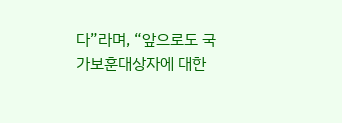다”라며, “앞으로도 국가보훈대상자에 대한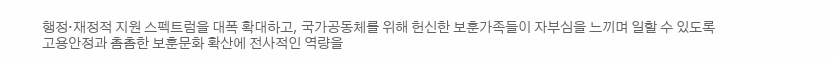행정·재정적 지원 스펙트럼을 대폭 확대하고, 국가공동체를 위해 헌신한 보훈가족들이 자부심을 느끼며 일할 수 있도록 고용안정과 촘촘한 보훈문화 확산에 전사적인 역량을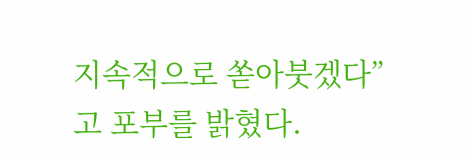지속적으로 쏟아붓겠다”고 포부를 밝혔다.